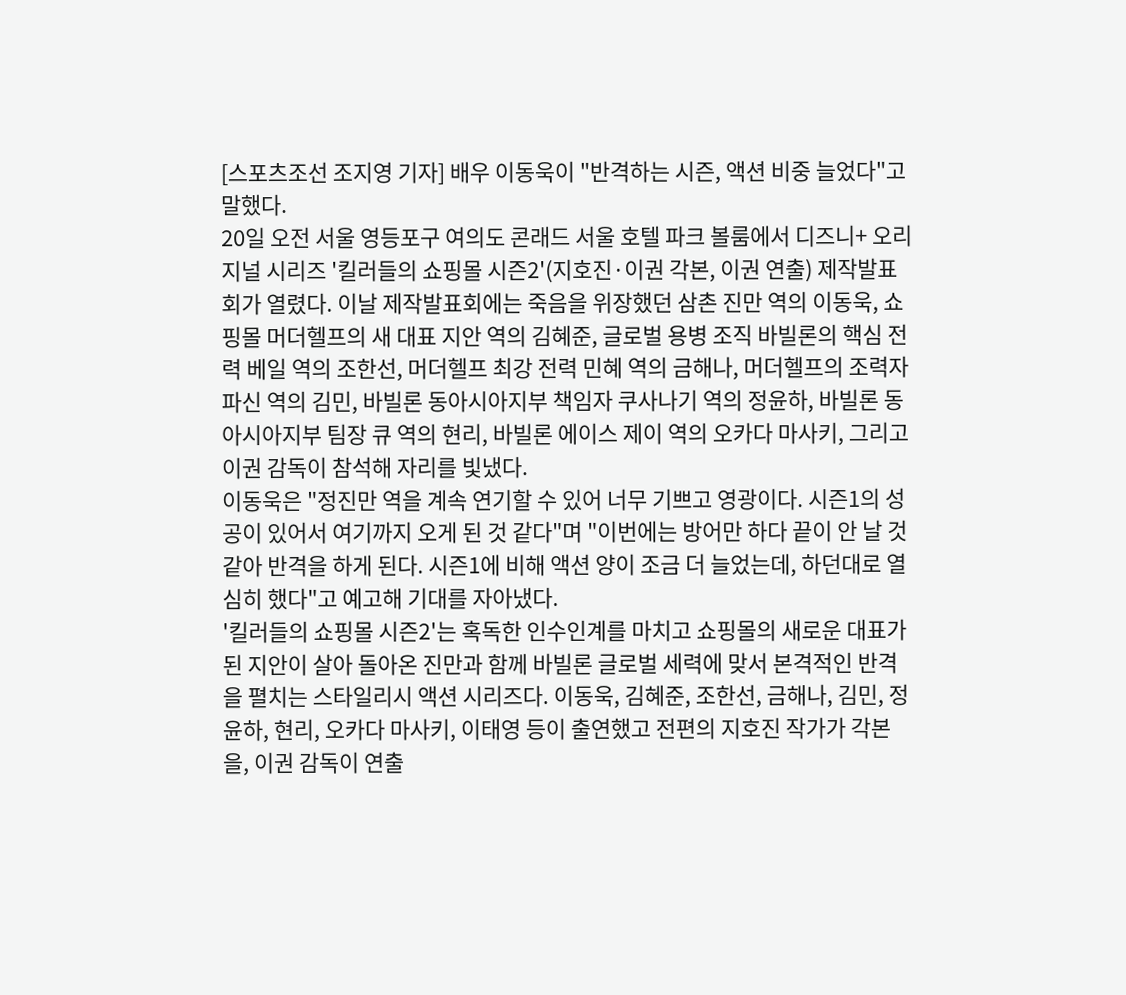[스포츠조선 조지영 기자] 배우 이동욱이 "반격하는 시즌, 액션 비중 늘었다"고 말했다.
20일 오전 서울 영등포구 여의도 콘래드 서울 호텔 파크 볼룸에서 디즈니+ 오리지널 시리즈 '킬러들의 쇼핑몰 시즌2'(지호진·이권 각본, 이권 연출) 제작발표회가 열렸다. 이날 제작발표회에는 죽음을 위장했던 삼촌 진만 역의 이동욱, 쇼핑몰 머더헬프의 새 대표 지안 역의 김혜준, 글로벌 용병 조직 바빌론의 핵심 전력 베일 역의 조한선, 머더헬프 최강 전력 민혜 역의 금해나, 머더헬프의 조력자 파신 역의 김민, 바빌론 동아시아지부 책임자 쿠사나기 역의 정윤하, 바빌론 동아시아지부 팀장 큐 역의 현리, 바빌론 에이스 제이 역의 오카다 마사키, 그리고 이권 감독이 참석해 자리를 빛냈다.
이동욱은 "정진만 역을 계속 연기할 수 있어 너무 기쁘고 영광이다. 시즌1의 성공이 있어서 여기까지 오게 된 것 같다"며 "이번에는 방어만 하다 끝이 안 날 것 같아 반격을 하게 된다. 시즌1에 비해 액션 양이 조금 더 늘었는데, 하던대로 열심히 했다"고 예고해 기대를 자아냈다.
'킬러들의 쇼핑몰 시즌2'는 혹독한 인수인계를 마치고 쇼핑몰의 새로운 대표가 된 지안이 살아 돌아온 진만과 함께 바빌론 글로벌 세력에 맞서 본격적인 반격을 펼치는 스타일리시 액션 시리즈다. 이동욱, 김혜준, 조한선, 금해나, 김민, 정윤하, 현리, 오카다 마사키, 이태영 등이 출연했고 전편의 지호진 작가가 각본을, 이권 감독이 연출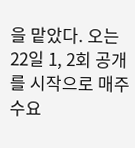을 맡았다. 오는 22일 1, 2회 공개를 시작으로 매주 수요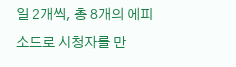일 2개씩, 총 8개의 에피소드로 시청자를 만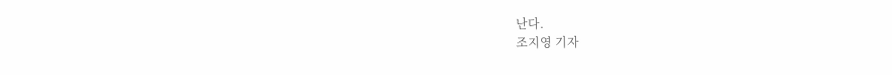난다.
조지영 기자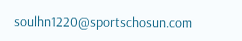soulhn1220@sportschosun.com